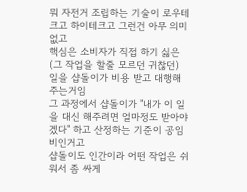뭐 자전거 조립하는 기술이 로우테크고 하이테크고 그런건 아무 의미 없고
핵심은 소비자가 직접 하기 싫은(그 작업을 할줄 모르던 귀찮던) 일을 샵돌이가 비용 받고 대행해주는거임
그 과정에서 샵돌이가 "내가 이 일을 대신 해주려면 얼마정도 받아야겠다" 하고 산정하는 기준이 공임비인거고
샵돌이도 인간이라 어떤 작업은 쉬워서 좀 싸게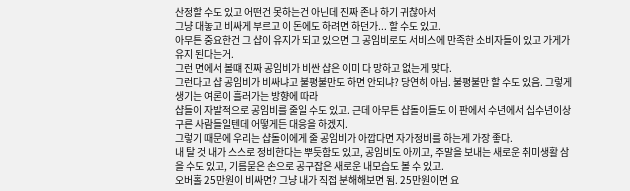산정할 수도 있고 어떤건 못하는건 아닌데 진짜 존나 하기 귀찮아서
그냥 대놓고 비싸게 부르고 이 돈에도 하려면 하던가... 할 수도 있고.
아무튼 중요한건 그 샵이 유지가 되고 있으면 그 공임비로도 서비스에 만족한 소비자들이 있고 가게가 유지 된다는거.
그런 면에서 볼떄 진짜 공임비가 비싼 샵은 이미 다 망하고 없는게 맞다.
그런다고 샵 공임비가 비싸냐고 불평불만도 하면 안되냐? 당연히 아님. 불평불만 할 수도 있음. 그렇게 생기는 여론이 흘러가는 방향에 따라
샵들이 자발적으로 공임비를 줄일 수도 있고. 근데 아무튼 샵돌이들도 이 판에서 수년에서 십수년이상 구른 사람들일텐데 어떻게든 대응을 하겠지.
그렇기 때문에 우리는 샵돌이에게 줄 공임비가 아깝다면 자가정비를 하는게 가장 좋다.
내 탈 것 내가 스스로 정비한다는 뿌듯함도 있고, 공임비도 아끼고, 주말을 보내는 새로운 취미생활 삼을 수도 있고, 기름묻은 손으로 공구잡은 새로운 내모습도 볼 수 있고.
오버홀 25만원이 비싸면? 그냥 내가 직접 분해해보면 됨. 25만원이면 요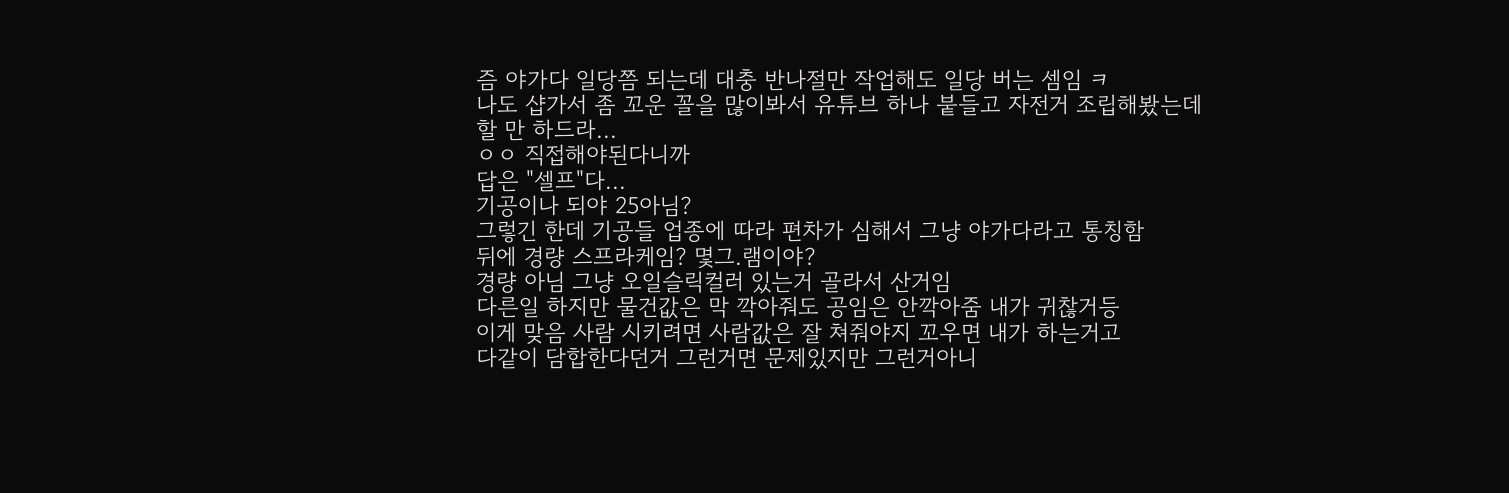즘 야가다 일당쯤 되는데 대충 반나절만 작업해도 일당 버는 셈임 ㅋ
나도 샵가서 좀 꼬운 꼴을 많이봐서 유튜브 하나 붙들고 자전거 조립해봤는데 할 만 하드라...
ㅇㅇ 직접해야된다니까
답은 "셀프"다...
기공이나 되야 25아님?
그렇긴 한데 기공들 업종에 따라 편차가 심해서 그냥 야가다라고 통칭함
뒤에 경량 스프라케임? 몇그.램이야?
경량 아님 그냥 오일슬릭컬러 있는거 골라서 산거임
다른일 하지만 물건값은 막 깍아줘도 공임은 안깍아줌 내가 귀찮거등
이게 맞음 사람 시키려면 사람값은 잘 쳐줘야지 꼬우면 내가 하는거고
다같이 담합한다던거 그런거면 문제있지만 그런거아니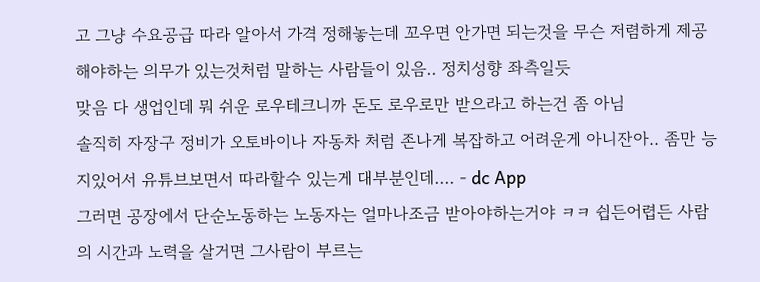고 그냥 수요공급 따라 알아서 가격 정해놓는데 꼬우면 안가면 되는것을 무슨 저렴하게 제공해야하는 의무가 있는것처럼 말하는 사람들이 있음.. 정치성향 좌측일듯
맞음 다 생업인데 뭐 쉬운 로우테크니까 돈도 로우로만 받으라고 하는건 좀 아님
솔직히 자장구 정비가 오토바이나 자동차 처럼 존나게 복잡하고 어려운게 아니잔아.. 좀만 능지있어서 유튜브보면서 따라할수 있는게 대부분인데.... - dc App
그러면 공장에서 단순노동하는 노동자는 얼마나조금 받아야하는거야 ㅋㅋ 쉽든어렵든 사람의 시간과 노력을 살거면 그사람이 부르는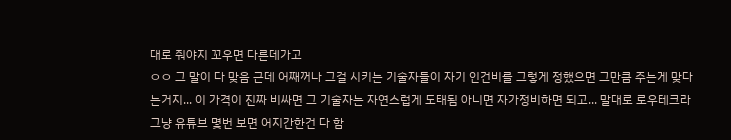대로 줘야지 꼬우면 다른데가고
ㅇㅇ 그 말이 다 맞음 근데 어째꺼나 그걸 시키는 기술자들이 자기 인건비를 그렇게 정했으면 그만큼 주는게 맞다는거지... 이 가격이 진짜 비싸면 그 기술자는 자연스럽게 도태됨 아니면 자가정비하면 되고... 말대로 로우테크라 그냥 유튜브 몇번 보면 어지간한건 다 함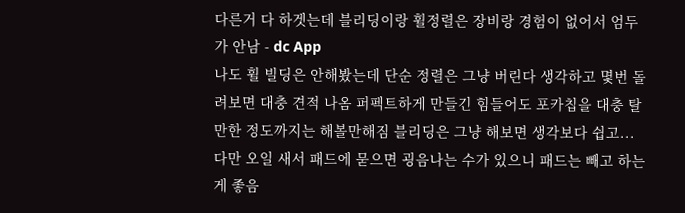다른거 다 하겟는데 블리딩이랑 휠정렬은 장비랑 경험이 없어서 엄두가 안남 - dc App
나도 휠 빌딩은 안해봤는데 단순 정렬은 그냥 버린다 생각하고 몇번 돌려보면 대충 견적 나옴 퍼펙트하게 만들긴 힘들어도 포카칩을 대충 탈만한 정도까지는 해볼만해짐 블리딩은 그냥 해보면 생각보다 쉽고... 다만 오일 새서 패드에 묻으면 굉음나는 수가 있으니 패드는 빼고 하는게 좋음